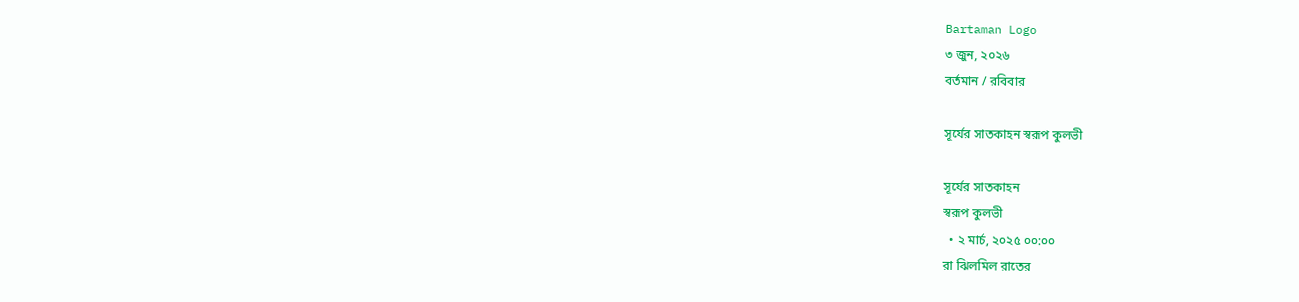Bartaman Logo
৩ জুন, ২০২৬
বর্তমান / রবিবার

সূর্যের সাতকাহন স্বরূপ কুলভী

সূর্যের সাতকাহন
স্বরূপ কুলভী
  • ২ মার্চ, ২০২৫ ০০:০০
রা ঝিলমিল রাতের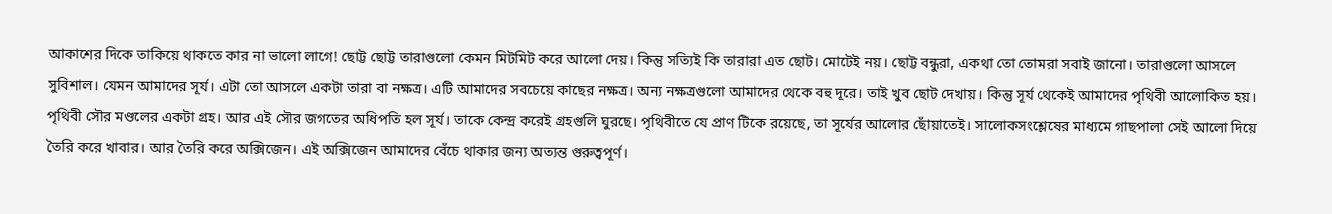আকাশের দিকে তাকিয়ে থাকতে কার না ভালো লাগে! ছোট্ট ছোট্ট তারাগুলো কেমন মিটমিট করে আলো দেয়। কিন্তু সত্যিই কি তারারা এত ছোট। মোটেই নয়। ছোট্ট বন্ধুরা, একথা তো তোমরা সবাই জানো। তারাগুলো আসলে সুবিশাল। যেমন আমাদের সূর্য। এটা তো আসলে একটা তারা বা নক্ষত্র। এটি আমাদের সবচেয়ে কাছের নক্ষত্র। অন্য নক্ষত্রগুলো আমাদের থেকে বহু দূরে। তাই খুব ছোট দেখায়। কিন্তু সূর্য থেকেই আমাদের পৃথিবী আলোকিত হয়। পৃথিবী সৌর মণ্ডলের একটা গ্রহ। আর এই সৌর জগতের অধিপতি হল সূর্য। তাকে কেন্দ্র করেই গ্রহগুলি ঘুরছে। পৃথিবীতে যে প্রাণ টিকে রয়েছে, তা সূর্যের আলোর ছোঁয়াতেই। সালোকসংশ্লেষের মাধ্যমে গাছপালা সেই আলো দিয়ে তৈরি করে খাবার। আর তৈরি করে অক্সিজেন। এই অক্সিজেন আমাদের বেঁচে থাকার জন্য অত্যন্ত গুরুত্বপূর্ণ।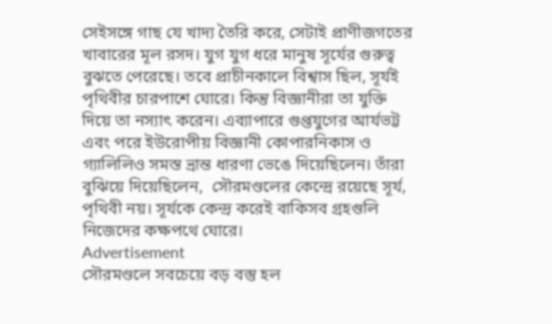সেইসঙ্গে গাছ যে খাদ্য তৈরি করে, সেটাই প্রাণীজগতের খাবারের মূল রসদ। যুগ যুগ ধরে মানুষ সূর্যের গুরুত্ব বুঝতে পেরেছে। তবে প্রাচীনকালে বিশ্বাস ছিল, সূর্যই পৃথিবীর চারপাশে ঘোরে। কিন্তু বিজ্ঞানীরা তা যুক্তি দিয়ে তা নস্যাৎ করেন। এব্যাপারে গুপ্তযুগের আর্যভট্ট এবং পরে ইউরোপীয় বিজ্ঞানী কোপারনিকাস ও গ্যালিলিও সমস্ত ভ্রান্ত ধারণা ভেঙে দিয়েছিলেন। তাঁরা বুঝিয়ে দিয়েছিলেন,  সৌরমণ্ডলের কেন্দ্রে রয়েছে সূর্য, পৃথিবী নয়। সূর্যকে কেন্দ্র করেই বাকিসব গ্রহগুলি নিজেদের কক্ষপথে ঘোরে।
Advertisement
সৌরমণ্ডলে সবচেয়ে বড় বস্তু হল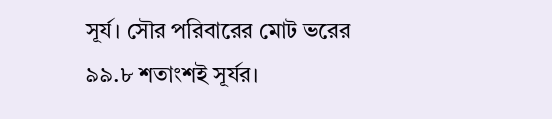সূর্য। সৌর পরিবারের মোট ভরের ৯৯.৮ শতাংশই সূর্যর।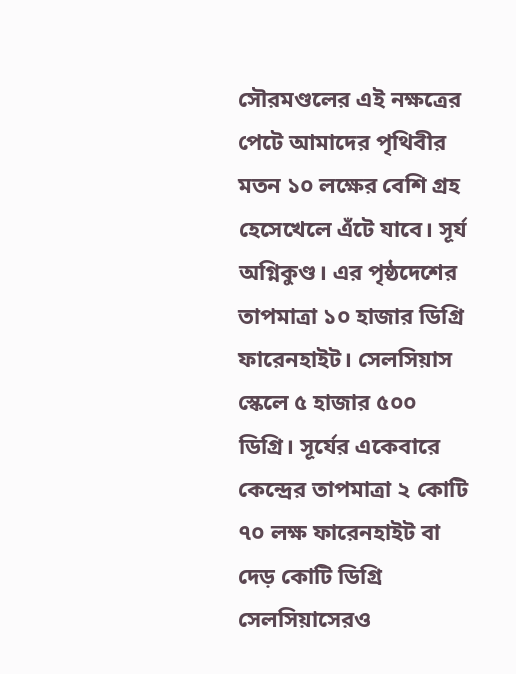সৌরমণ্ডলের এই নক্ষত্রের পেটে আমাদের পৃথিবীর মতন ১০ লক্ষের বেশি গ্রহ হেসেখেলে এঁটে যাবে। সূর্য অগ্নিকুণ্ড। এর পৃষ্ঠদেশের তাপমাত্রা ১০ হাজার ডিগ্রি ফারেনহাইট। সেলসিয়াস স্কেলে ৫ হাজার ৫০০ ডিগ্রি। সূর্যের একেবারে কেন্দ্রের তাপমাত্রা ২ কোটি ৭০ লক্ষ ফারেনহাইট বা দেড় কোটি ডিগ্রি সেলসিয়াসেরও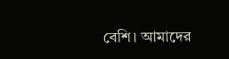বেশি। আমাদের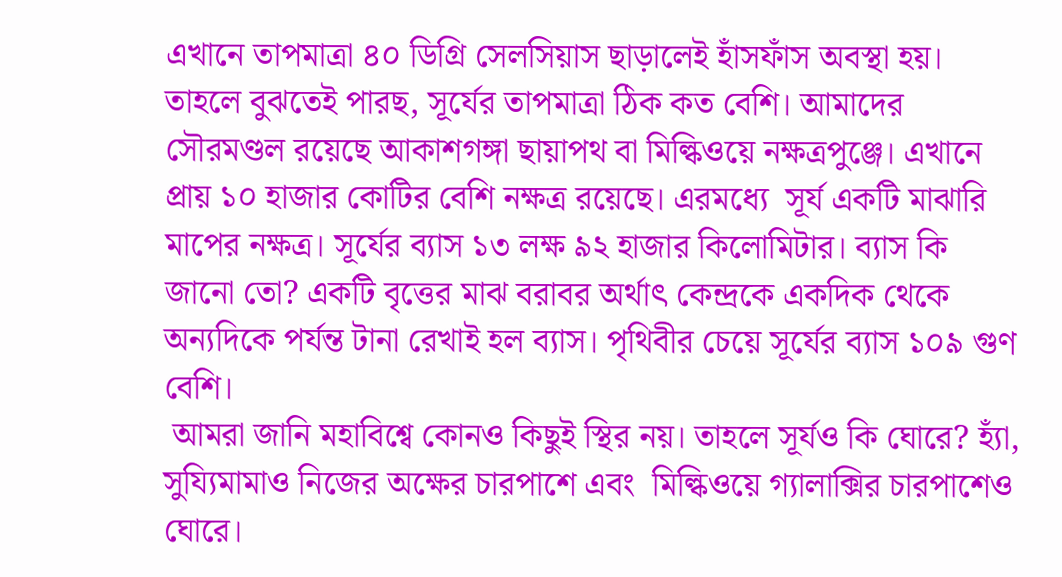এখানে তাপমাত্রা ৪০ ডিগ্রি সেলসিয়াস ছাড়ালেই হাঁসফাঁস অবস্থা হয়। তাহলে বুঝতেই পারছ, সূর্যের তাপমাত্রা ঠিক কত বেশি। আমাদের সৌরমণ্ডল রয়েছে আকাশগঙ্গা ছায়াপথ বা মিল্কিওয়ে নক্ষত্রপুঞ্জে। এখানে প্রায় ১০ হাজার কোটির বেশি নক্ষত্র রয়েছে। এরমধ্যে  সূর্য একটি মাঝারি মাপের নক্ষত্র। সূর্যের ব্যাস ১৩ লক্ষ ৯২ হাজার কিলোমিটার। ব্যাস কি জানো তো? একটি বৃত্তের মাঝ বরাবর অর্থাৎ কেন্দ্রকে একদিক থেকে অন্যদিকে পর্যন্ত টানা রেখাই হল ব্যাস। পৃথিবীর চেয়ে সূর্যের ব্যাস ১০৯ গুণ বেশি।
 আমরা জানি মহাবিশ্বে কোনও কিছুই স্থির নয়। তাহলে সূর্যও কি ঘোরে? হ্যাঁ, সুয্যিমামাও নিজের অক্ষের চারপাশে এবং  মিল্কিওয়ে গ্যালাক্সির চারপাশেও ঘোরে।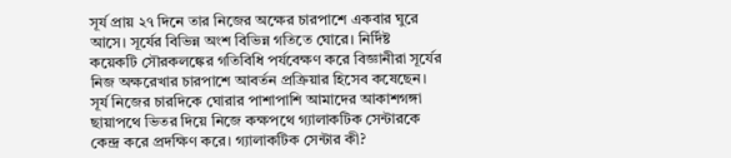সূর্য প্রায় ২৭ দিনে তার নিজের অক্ষের চারপাশে একবার ঘুরে আসে। সূর্যের বিভিন্ন অংশ বিভিন্ন গতিতে ঘোরে। নির্দিষ্ট কয়েকটি সৌরকলঙ্কের গতিবিধি পর্যবেক্ষণ করে বিজ্ঞানীরা সূর্যের নিজ অক্ষরেখার চারপাশে আবর্তন প্রক্রিয়ার হিসেব কষেছেন।  সূর্য নিজের চারদিকে ঘোরার পাশাপাশি আমাদের আকাশগঙ্গা ছায়াপথে ভিতর দিয়ে নিজে কক্ষপথে গ্যালাকটিক সেন্টারকে কেন্দ্র করে প্রদক্ষিণ করে। গ্যালাকটিক সেন্টার কী?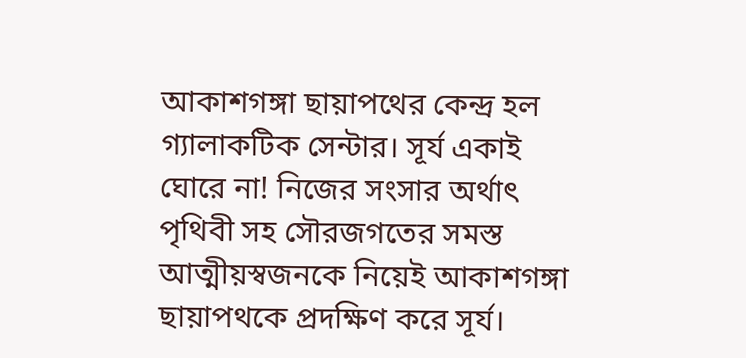আকাশগঙ্গা ছায়াপথের কেন্দ্র হল গ্যালাকটিক সেন্টার। সূর্য একাই ঘোরে না! নিজের সংসার অর্থাৎ পৃথিবী সহ সৌরজগতের সমস্ত আত্মীয়স্বজনকে নিয়েই আকাশগঙ্গা ছায়াপথকে প্রদক্ষিণ করে সূর্য।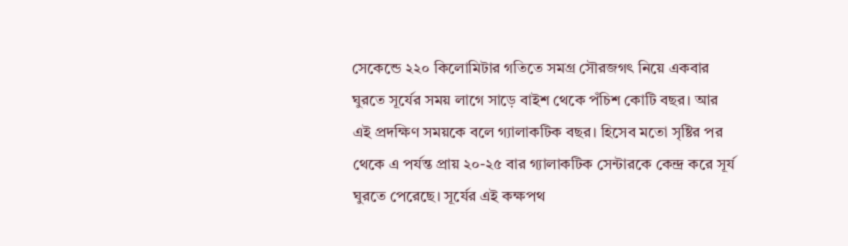সেকেন্ডে ২২০ কিলোমিটার গতিতে সমগ্র সৌরজগৎ নিয়ে একবার ঘুরতে সূর্যের সময় লাগে সাড়ে বাইশ থেকে পঁচিশ কোটি বছর। আর এই প্রদক্ষিণ সময়কে বলে গ্যালাকটিক বছর। হিসেব মতো সৃষ্টির পর থেকে এ পর্যন্ত প্রায় ২০-২৫ বার গ্যালাকটিক সেন্টারকে কেন্দ্র করে সূর্য ঘুরতে পেরেছে। সূর্যের এই কক্ষপথ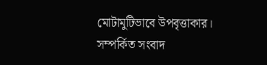মোটামুটিভাবে উপবৃত্তাকার।
সম্পর্কিত সংবাদ